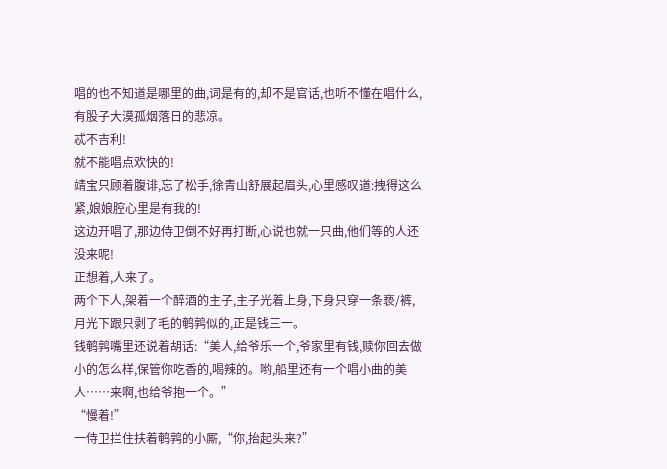唱的也不知道是哪里的曲,词是有的,却不是官话,也听不懂在唱什么,有股子大漠孤烟落日的悲凉。
忒不吉利!
就不能唱点欢快的!
靖宝只顾着腹诽,忘了松手,徐青山舒展起眉头,心里感叹道:拽得这么紧,娘娘腔心里是有我的!
这边开唱了,那边侍卫倒不好再打断,心说也就一只曲,他们等的人还没来呢!
正想着,人来了。
两个下人,架着一个醉酒的主子,主子光着上身,下身只穿一条亵/裤,月光下跟只剥了毛的鹌鹑似的,正是钱三一。
钱鹌鹑嘴里还说着胡话:“美人,给爷乐一个,爷家里有钱,赎你回去做小的怎么样,保管你吃香的,喝辣的。哟,船里还有一个唱小曲的美人……来啊,也给爷抱一个。”
“慢着!”
一侍卫拦住扶着鹌鹑的小厮,“你,抬起头来?”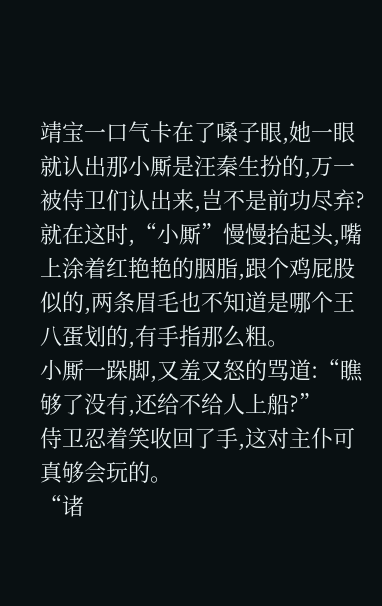靖宝一口气卡在了嗓子眼,她一眼就认出那小厮是汪秦生扮的,万一被侍卫们认出来,岂不是前功尽弃?
就在这时,“小厮”慢慢抬起头,嘴上涂着红艳艳的胭脂,跟个鸡屁股似的,两条眉毛也不知道是哪个王八蛋划的,有手指那么粗。
小厮一跺脚,又羞又怒的骂道:“瞧够了没有,还给不给人上船?”
侍卫忍着笑收回了手,这对主仆可真够会玩的。
“诸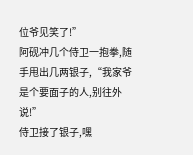位爷见笑了!”
阿砚冲几个侍卫一抱拳,随手甩出几两银子,“我家爷是个要面子的人,别往外说!”
侍卫接了银子,嘿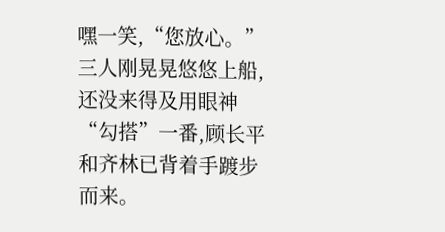嘿一笑,“您放心。”
三人刚晃晃悠悠上船,还没来得及用眼神“勾搭”一番,顾长平和齐林已背着手踱步而来。